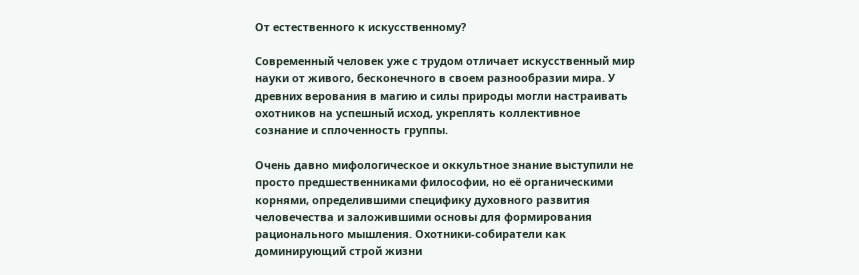От естественного к искусственному?

Современный человек уже с трудом отличает искусственный мир науки от живого, бесконечного в своем разнообразии мира. У древних верования в магию и силы природы могли настраивать охотников на успешный исход, укреплять коллективное сознание и сплоченность группы.

Очень давно мифологическое и оккультное знание выступили не просто предшественниками философии, но её органическими корнями, определившими специфику духовного развития человечества и заложившими основы для формирования рационального мышления. Охотники-собиратели как доминирующий строй жизни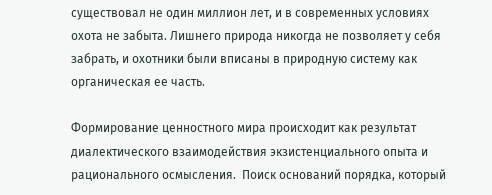существовал не один миллион лет, и в современных условиях охота не забыта. Лишнего природа никогда не позволяет у себя забрать, и охотники были вписаны в природную систему как органическая ее часть.

Формирование ценностного мира происходит как результат диалектического взаимодействия экзистенциального опыта и рационального осмысления.  Поиск оснований порядка, который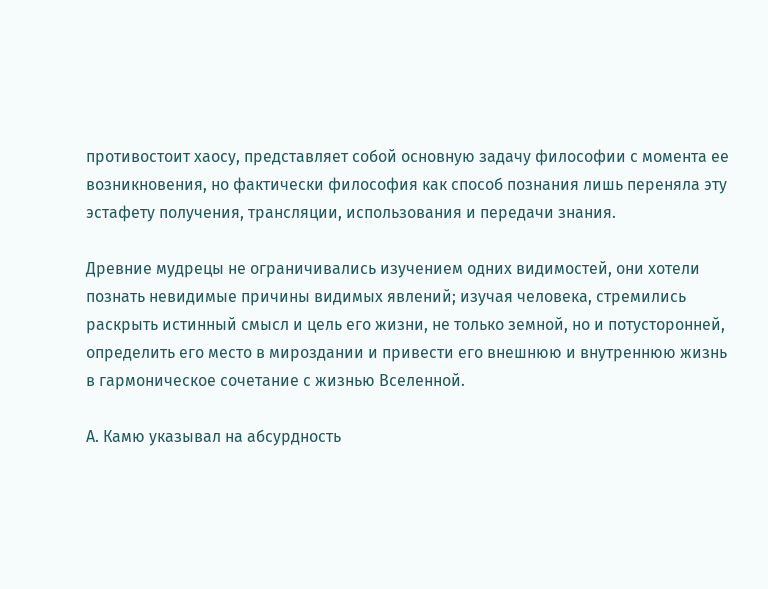противостоит хаосу, представляет собой основную задачу философии с момента ее возникновения, но фактически философия как способ познания лишь переняла эту эстафету получения, трансляции, использования и передачи знания.

Древние мудрецы не ограничивались изучением одних видимостей, они хотели познать невидимые причины видимых явлений; изучая человека, стремились раскрыть истинный смысл и цель его жизни, не только земной, но и потусторонней, определить его место в мироздании и привести его внешнюю и внутреннюю жизнь в гармоническое сочетание с жизнью Вселенной.

А. Камю указывал на абсурдность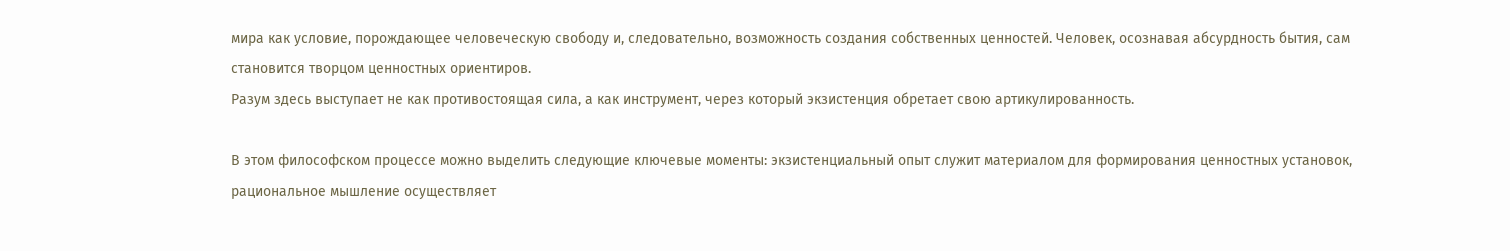мира как условие, порождающее человеческую свободу и, следовательно, возможность создания собственных ценностей. Человек, осознавая абсурдность бытия, сам становится творцом ценностных ориентиров.
Разум здесь выступает не как противостоящая сила, а как инструмент, через который экзистенция обретает свою артикулированность.

В этом философском процессе можно выделить следующие ключевые моменты: экзистенциальный опыт служит материалом для формирования ценностных установок, рациональное мышление осуществляет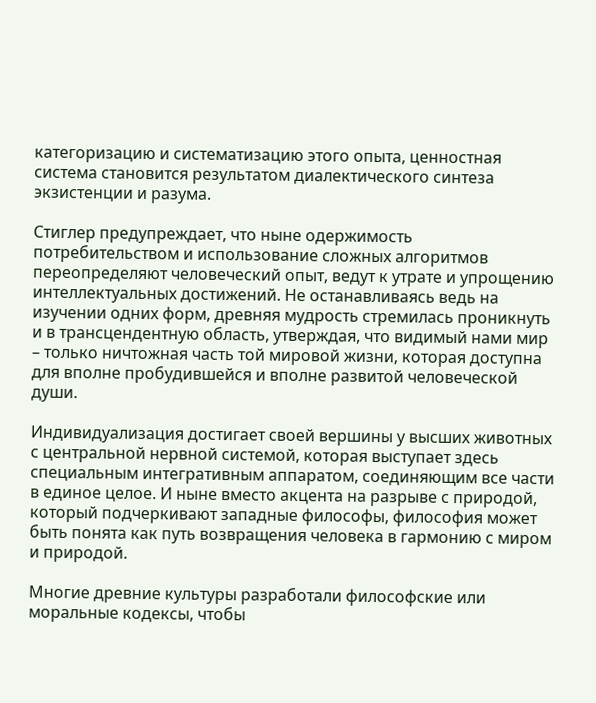категоризацию и систематизацию этого опыта, ценностная система становится результатом диалектического синтеза экзистенции и разума.

Стиглер предупреждает, что ныне одержимость потребительством и использование сложных алгоритмов переопределяют человеческий опыт, ведут к утрате и упрощению интеллектуальных достижений. Не останавливаясь ведь на изучении одних форм, древняя мудрость стремилась проникнуть и в трансцендентную область, утверждая, что видимый нами мир – только ничтожная часть той мировой жизни, которая доступна для вполне пробудившейся и вполне развитой человеческой души.

Индивидуализация достигает своей вершины у высших животных с центральной нервной системой, которая выступает здесь специальным интегративным аппаратом, соединяющим все части в единое целое. И ныне вместо акцента на разрыве с природой, который подчеркивают западные философы, философия может быть понята как путь возвращения человека в гармонию с миром и природой.

Многие древние культуры разработали философские или моральные кодексы, чтобы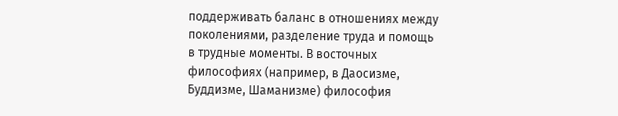поддерживать баланс в отношениях между поколениями, разделение труда и помощь в трудные моменты. В восточных философиях (например, в Даосизме, Буддизме, Шаманизме) философия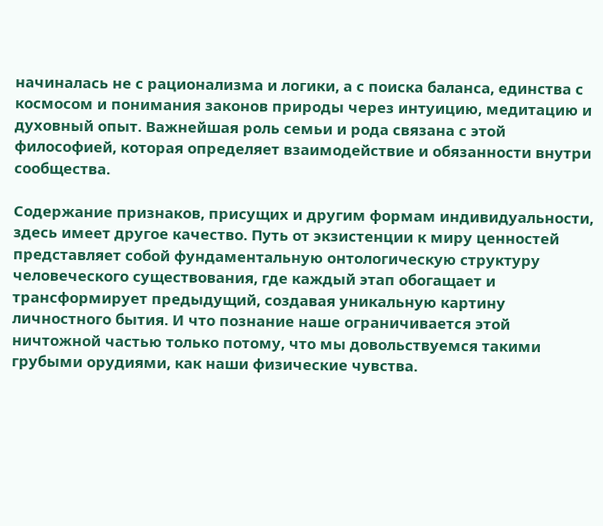начиналась не с рационализма и логики, а с поиска баланса, единства с космосом и понимания законов природы через интуицию, медитацию и духовный опыт. Важнейшая роль семьи и рода связана с этой философией, которая определяет взаимодействие и обязанности внутри сообщества.

Содержание признаков, присущих и другим формам индивидуальности, здесь имеет другое качество. Путь от экзистенции к миру ценностей представляет собой фундаментальную онтологическую структуру человеческого существования, где каждый этап обогащает и трансформирует предыдущий, создавая уникальную картину личностного бытия. И что познание наше ограничивается этой ничтожной частью только потому, что мы довольствуемся такими грубыми орудиями, как наши физические чувства.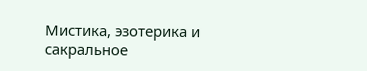Мистика, эзотерика и сакральное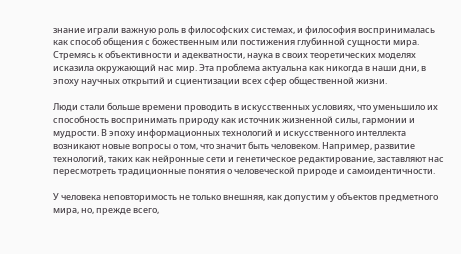знание играли важную роль в философских системах, и философия воспринималась как способ общения с божественным или постижения глубинной сущности мира. Стремясь к объективности и адекватности, наука в своих теоретических моделях исказила окружающий нас мир. Эта проблема актуальна как никогда в наши дни, в эпоху научных открытий и сциентизации всех сфер общественной жизни.

Люди стали больше времени проводить в искусственных условиях, что уменьшило их способность воспринимать природу как источник жизненной силы, гармонии и мудрости. В эпоху информационных технологий и искусственного интеллекта возникают новые вопросы о том, что значит быть человеком. Например, развитие технологий, таких как нейронные сети и генетическое редактирование, заставляют нас пересмотреть традиционные понятия о человеческой природе и самоидентичности.

У человека неповторимость не только внешняя, как допустим у объектов предметного мира, но, прежде всего,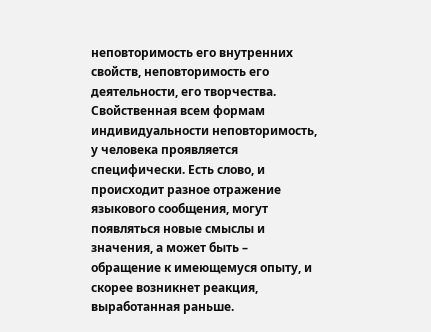неповторимость его внутренних свойств, неповторимость его деятельности, его творчества. Свойственная всем формам индивидуальности неповторимость, у человека проявляется специфически. Есть слово, и происходит разное отражение языкового сообщения, могут появляться новые смыслы и значения, а может быть – обращение к имеющемуся опыту, и скорее возникнет реакция, выработанная раньше.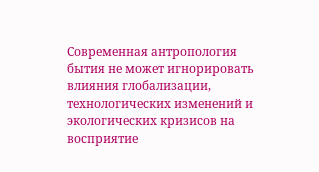Современная антропология бытия не может игнорировать влияния глобализации, технологических изменений и экологических кризисов на восприятие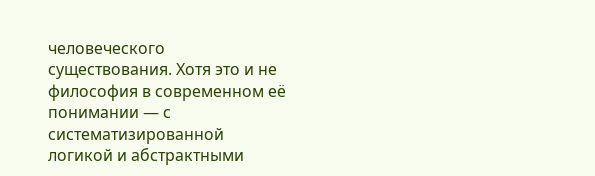человеческого существования. Хотя это и не философия в современном её понимании — с систематизированной логикой и абстрактными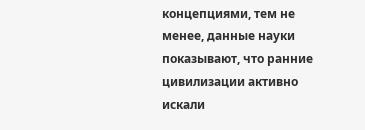концепциями, тем не менее, данные науки показывают, что ранние цивилизации активно искали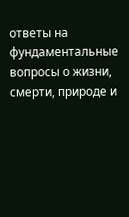ответы на фундаментальные вопросы о жизни, смерти, природе и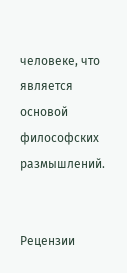человеке, что является основой философских размышлений.


Рецензии